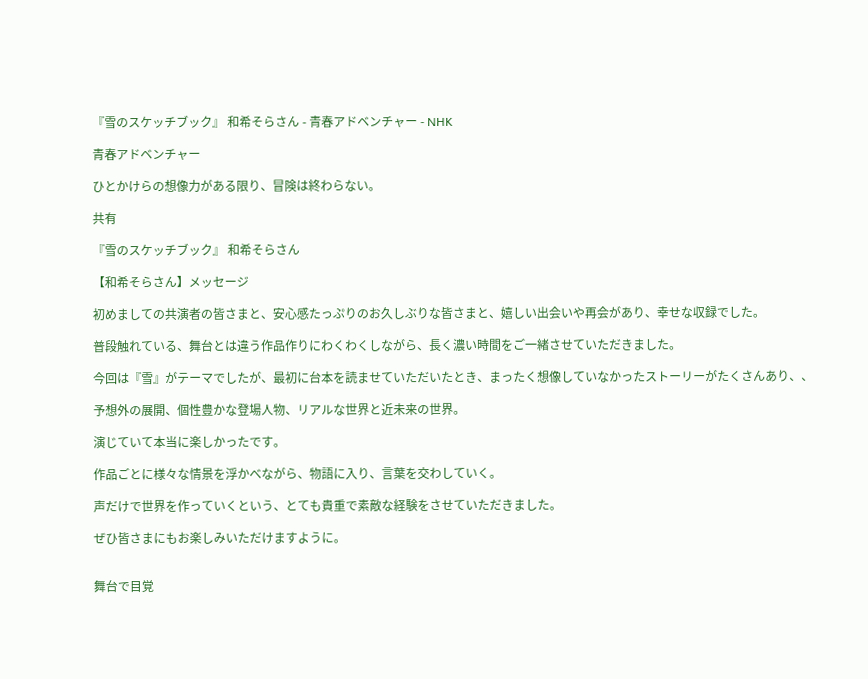『雪のスケッチブック』 和希そらさん - 青春アドベンチャー - NHK

青春アドベンチャー

ひとかけらの想像力がある限り、冒険は終わらない。

共有

『雪のスケッチブック』 和希そらさん

【和希そらさん】メッセージ

初めましての共演者の皆さまと、安心感たっぷりのお久しぶりな皆さまと、嬉しい出会いや再会があり、幸せな収録でした。

普段触れている、舞台とは違う作品作りにわくわくしながら、長く濃い時間をご一緒させていただきました。

今回は『雪』がテーマでしたが、最初に台本を読ませていただいたとき、まったく想像していなかったストーリーがたくさんあり、、

予想外の展開、個性豊かな登場人物、リアルな世界と近未来の世界。

演じていて本当に楽しかったです。

作品ごとに様々な情景を浮かべながら、物語に入り、言葉を交わしていく。

声だけで世界を作っていくという、とても貴重で素敵な経験をさせていただきました。

ぜひ皆さまにもお楽しみいただけますように。


舞台で目覚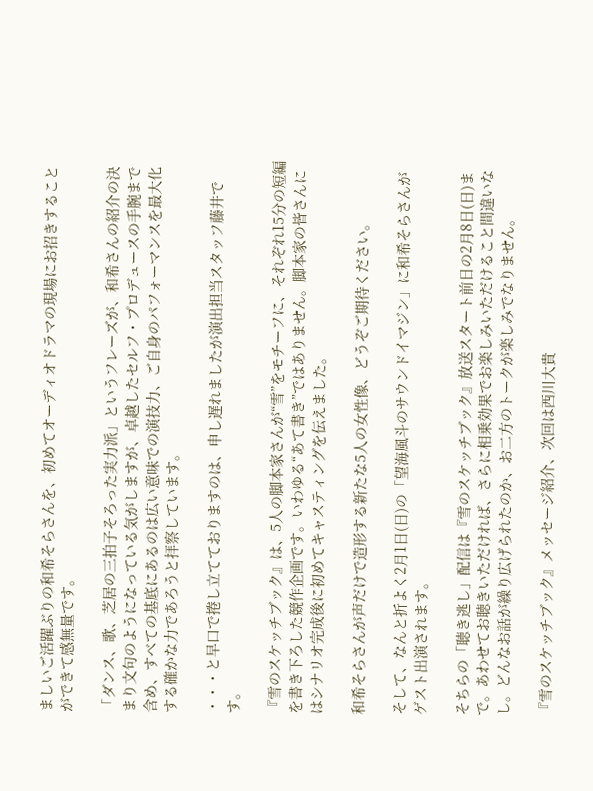ましいご活躍ぶりの和希そらさんを、初めてオーディオドラマの現場にお招きすることができて感無量です。

「ダンス、歌、芝居の三拍子そろった実力派」というフレーズが、和希さんの紹介の決まり文句のようになっている気がしますが、卓越したセルフ・プロデュースの手腕まで含め、すべての基底にあるのは広い意味での演技力、ご自身のパフォーマンスを最大化する確かな力であろうと拝察しています。

・・・と早口で捲し立てておりますのは、申し遅れましたが演出担当スタッフ藤井です。

『雪のスケッチブック』は、5人の脚本家さんが“雪”をモチーフに、それぞれ15分の短編を書き下ろした競作企画です。いわゆる“あて書き”ではありません。脚本家の皆さんにはシナリオ完成後に初めてキャスティングを伝えました。

和希そらさんが声だけで造形する新たな5人の女性像、どうぞご期待ください。

そして、なんと折よく2月1日(日)の「望海風斗のサウンドイマジン」に和希そらさんがゲスト出演されます。

そちらの「聴き逃し」配信は『雪のスケッチブック』放送スタート前日の2月8日(日)まで。あわせてお聴きいただければ、さらに相乗効果でお楽しみいただけること間違いなし。どんなお話が繰り広げられたのか、お二方のトークが楽しみでなりません。

『雪のスケッチブック』メッセージ紹介、次回は西川大貴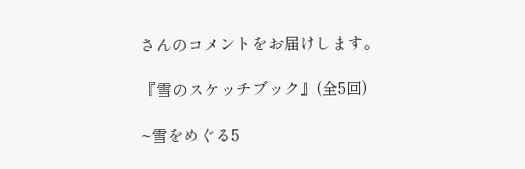さんのコメントをお届けします。

『雪のスケッチブック』(全5回)

~雪をめぐる5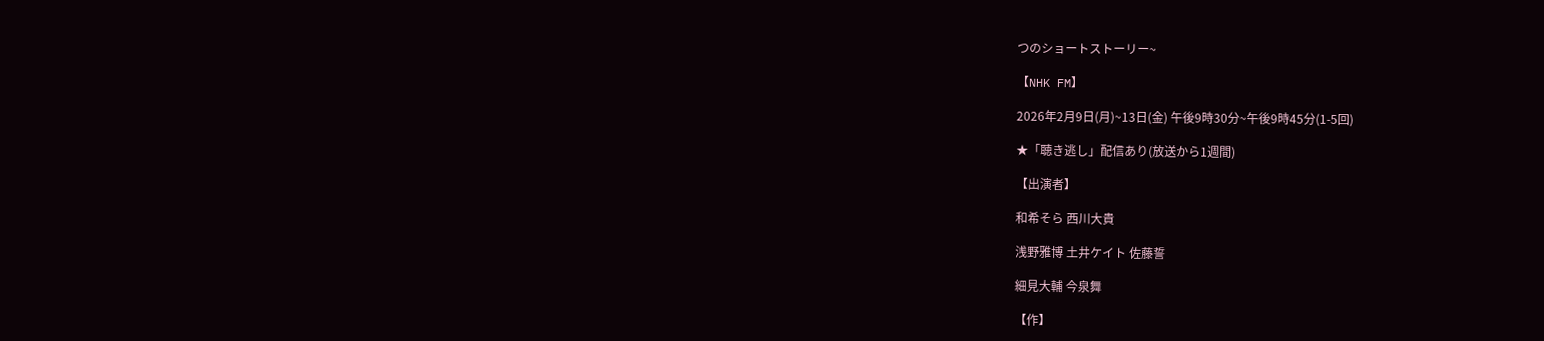つのショートストーリー~

【NHK FM】

2026年2月9日(月)~13日(金) 午後9時30分~午後9時45分(1-5回)

★「聴き逃し」配信あり(放送から1週間)

【出演者】

和希そら 西川大貴

浅野雅博 土井ケイト 佐藤誓

細見大輔 今泉舞

【作】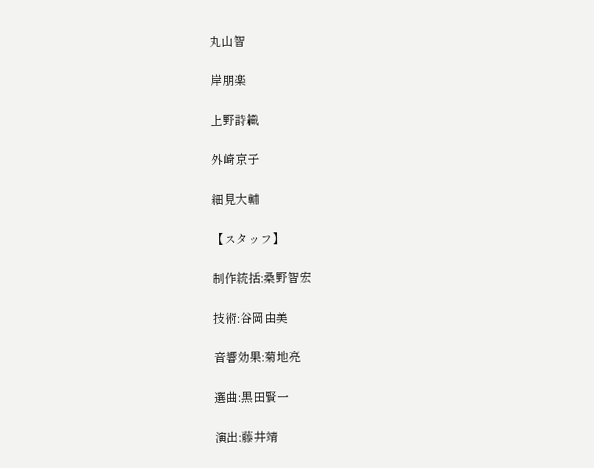丸山智

岸朋楽

上野詩織

外崎京子

細見大輔

【スタッフ】

制作統括:桑野智宏

技術:谷岡由美

音響効果:菊地亮

選曲:黒田賢一

演出:藤井靖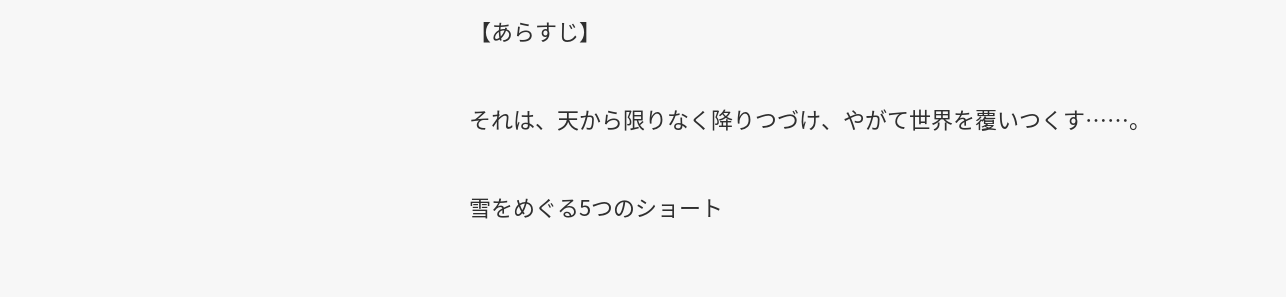【あらすじ】

それは、天から限りなく降りつづけ、やがて世界を覆いつくす……。

雪をめぐる5つのショート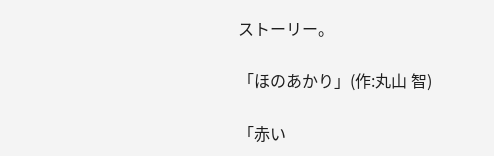ストーリー。

「ほのあかり」(作:丸山 智)

「赤い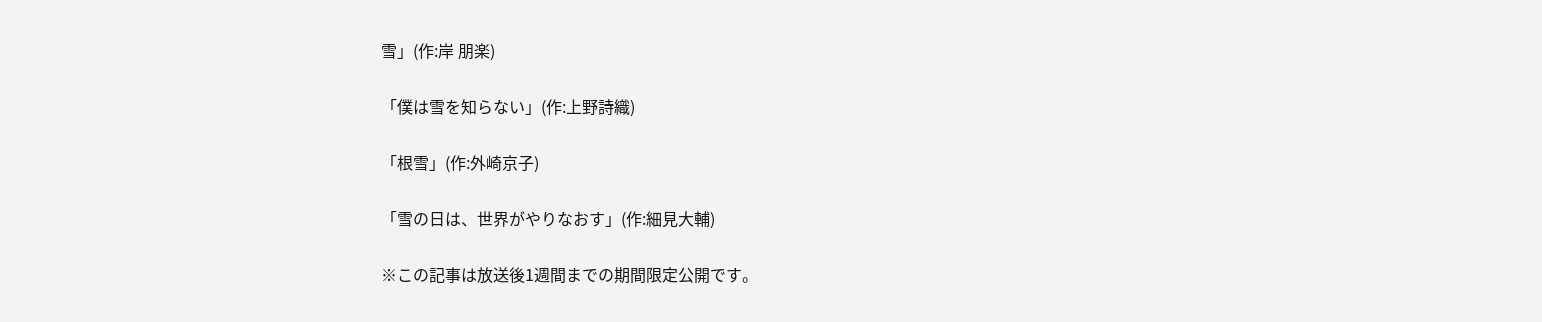雪」(作:岸 朋楽)

「僕は雪を知らない」(作:上野詩織)

「根雪」(作:外崎京子)

「雪の日は、世界がやりなおす」(作:細見大輔)

※この記事は放送後1週間までの期間限定公開です。